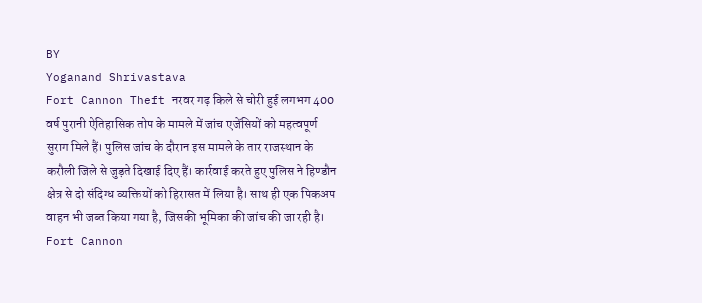BY
Yoganand Shrivastava
Fort Cannon Theft नरवर गढ़ किले से चोरी हुई लगभग 400 वर्ष पुरानी ऐतिहासिक तोप के मामले में जांच एजेंसियों को महत्वपूर्ण सुराग मिले हैं। पुलिस जांच के दौरान इस मामले के तार राजस्थान के करौली जिले से जुड़ते दिखाई दिए हैं। कार्रवाई करते हुए पुलिस ने हिण्डौन क्षेत्र से दो संदिग्ध व्यक्तियों को हिरासत में लिया है। साथ ही एक पिकअप वाहन भी जब्त किया गया है, जिसकी भूमिका की जांच की जा रही है।
Fort Cannon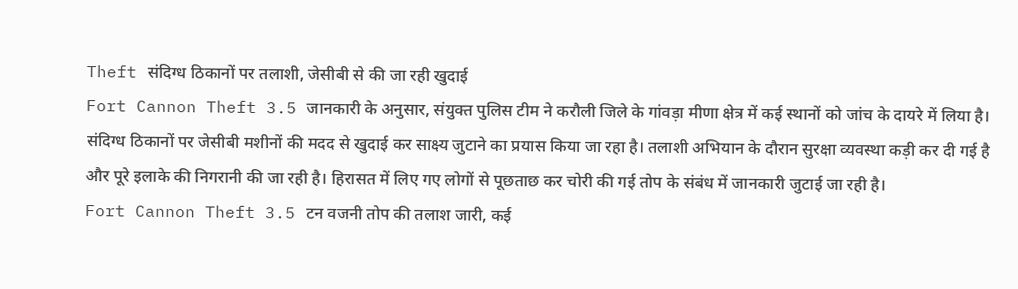Theft संदिग्ध ठिकानों पर तलाशी, जेसीबी से की जा रही खुदाई
Fort Cannon Theft 3.5 जानकारी के अनुसार, संयुक्त पुलिस टीम ने करौली जिले के गांवड़ा मीणा क्षेत्र में कई स्थानों को जांच के दायरे में लिया है। संदिग्ध ठिकानों पर जेसीबी मशीनों की मदद से खुदाई कर साक्ष्य जुटाने का प्रयास किया जा रहा है। तलाशी अभियान के दौरान सुरक्षा व्यवस्था कड़ी कर दी गई है और पूरे इलाके की निगरानी की जा रही है। हिरासत में लिए गए लोगों से पूछताछ कर चोरी की गई तोप के संबंध में जानकारी जुटाई जा रही है।
Fort Cannon Theft 3.5 टन वजनी तोप की तलाश जारी, कई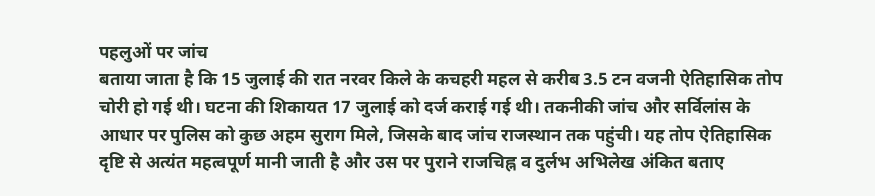पहलुओं पर जांच
बताया जाता है कि 15 जुलाई की रात नरवर किले के कचहरी महल से करीब 3.5 टन वजनी ऐतिहासिक तोप चोरी हो गई थी। घटना की शिकायत 17 जुलाई को दर्ज कराई गई थी। तकनीकी जांच और सर्विलांस के आधार पर पुलिस को कुछ अहम सुराग मिले, जिसके बाद जांच राजस्थान तक पहुंची। यह तोप ऐतिहासिक दृष्टि से अत्यंत महत्वपूर्ण मानी जाती है और उस पर पुराने राजचिह्न व दुर्लभ अभिलेख अंकित बताए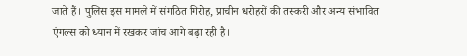जाते हैं। पुलिस इस मामले में संगठित गिरोह, प्राचीन धरोहरों की तस्करी और अन्य संभावित एंगल्स को ध्यान में रखकर जांच आगे बढ़ा रही है।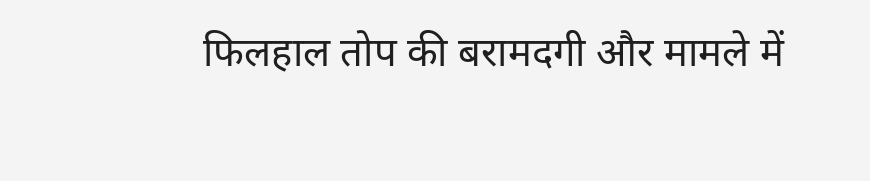फिलहाल तोप की बरामदगी और मामले में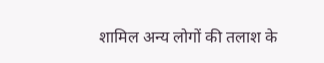शामिल अन्य लोगों की तलाश के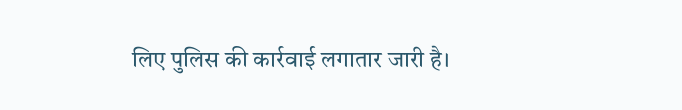लिए पुलिस की कार्रवाई लगातार जारी है।